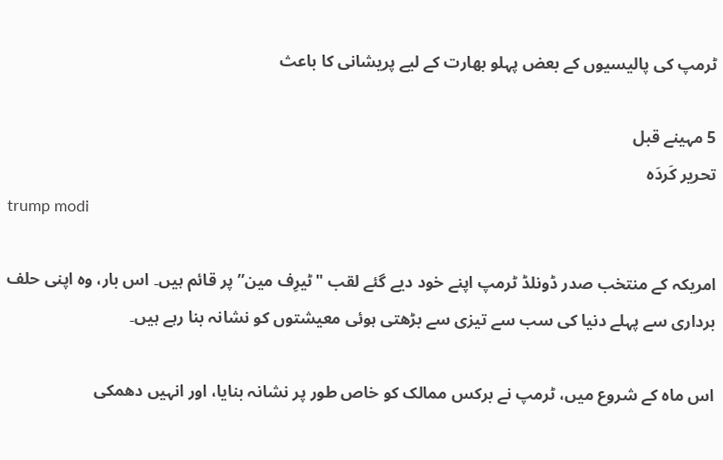ٹرمپ کی پالیسیوں کے بعض پہلو بھارت کے لیے پریشانی کا باعث

5 مہینے قبل
تحریر کَردَہ
trump modi

امریکہ کے منتخب صدر ڈونلڈ ٹرمپ اپنے خود دیے گئے لقب "ٹیرِف مین” پر قائم ہیں۔ اس بار، وہ اپنی حلف برداری سے پہلے دنیا کی سب سے تیزی سے بڑھتی ہوئی معیشتوں کو نشانہ بنا رہے ہیں۔

اس ماہ کے شروع میں، ٹرمپ نے برکس ممالک کو خاص طور پر نشانہ بنایا، اور انہیں دھمکی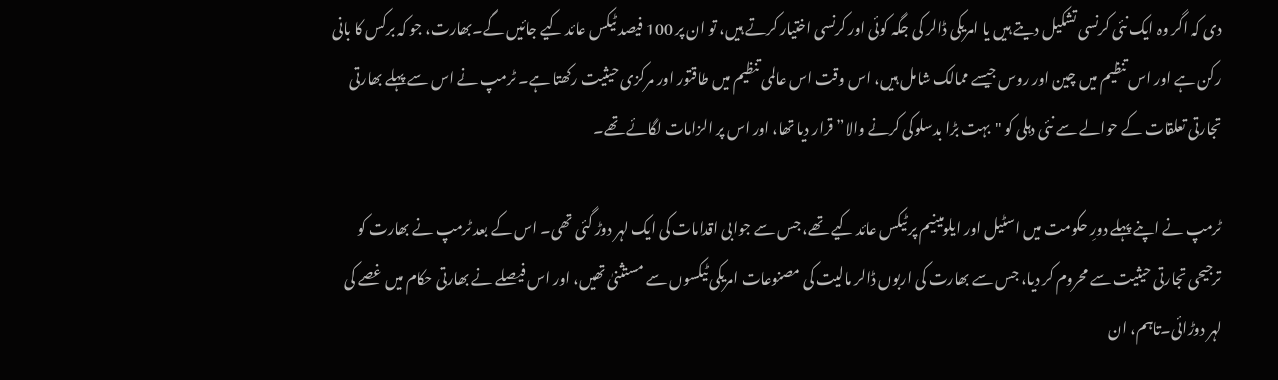دی کہ اگر وہ ایک نئی کرنسی تشکیل دیتے ہیں یا امریکی ڈالر کی جگہ کوئی اور کرنسی اختیار کرتے ہیں، تو ان پر 100 فیصد ٹیکس عائد کیے جائیں گے۔بھارت، جو کہ برکس کا بانی رکن ہے اور اس تنظیم میں چین اور روس جیسے ممالک شامل ہیں، اس وقت اس عالمی تنظیم میں طاقتور اور مرکزی حیثیت رکھتا ہے۔ ٹرمپ نے اس سے پہلے بھارتی تجارتی تعلقات کے حوالے سے نئی دہلی کو "بہت بڑا بدسلوکی کرنے والا” قرار دیا تھا، اور اس پر الزامات لگائے تھے۔

ٹرمپ نے اپنے پہلے دورِ حکومت میں اسٹیل اور ایلومینیم پر ٹیکس عائد کیے تھے، جس سے جوابی اقدامات کی ایک لہر دوڑ گئی تھی۔ اس کے بعد ٹرمپ نے بھارت کو ترجیحی تجارتی حیثیت سے محروم کر دیا، جس سے بھارت کی اربوں ڈالر مالیت کی مصنوعات امریکی ٹیکسوں سے مستثنیٰ تھیں، اور اس فیصلے نے بھارتی حکام میں غصے کی لہر دوڑائی۔تاہم، ان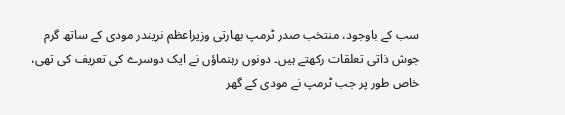سب کے باوجود، منتخب صدر ٹرمپ بھارتی وزیراعظم نریندر مودی کے ساتھ گرم جوش ذاتی تعلقات رکھتے ہیں۔ دونوں رہنماؤں نے ایک دوسرے کی تعریف کی تھی، خاص طور پر جب ٹرمپ نے مودی کے گھر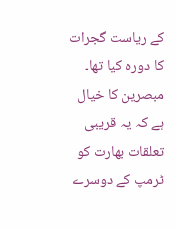کے ریاست گجرات کا دورہ کیا تھا۔ مبصرین کا خیال ہے کہ یہ قریبی تعلقات بھارت کو ٹرمپ کے دوسرے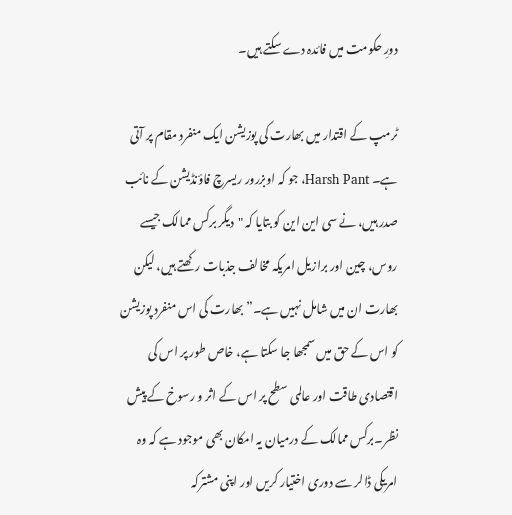دورِ حکومت میں فائدہ دے سکتے ہیں۔

ٹرمپ کے اقتدار میں بھارت کی پوزیشن ایک منفرد مقام پر آتی ہے۔ Harsh Pant، جو کہ اوبزرور ریسرچ فاؤنڈیشن کے نائب صدر ہیں، نے سی این این کو بتایا کہ "دیگر برکس ممالک جیسے روس، چین اور برازیل امریکہ مخالف جذبات رکھتے ہیں، لیکن بھارت ان میں شامل نہیں ہے۔” بھارت کی اس منفرد پوزیشن کو اس کے حق میں سمجھا جا سکتا ہے، خاص طور پر اس کی اقتصادی طاقت اور عالمی سطح پر اس کے اثر و رسوخ کے پیش نظر۔برکس ممالک کے درمیان یہ امکان بھی موجود ہے کہ وہ امریکی ڈالر سے دوری اختیار کریں اور اپنی مشترکہ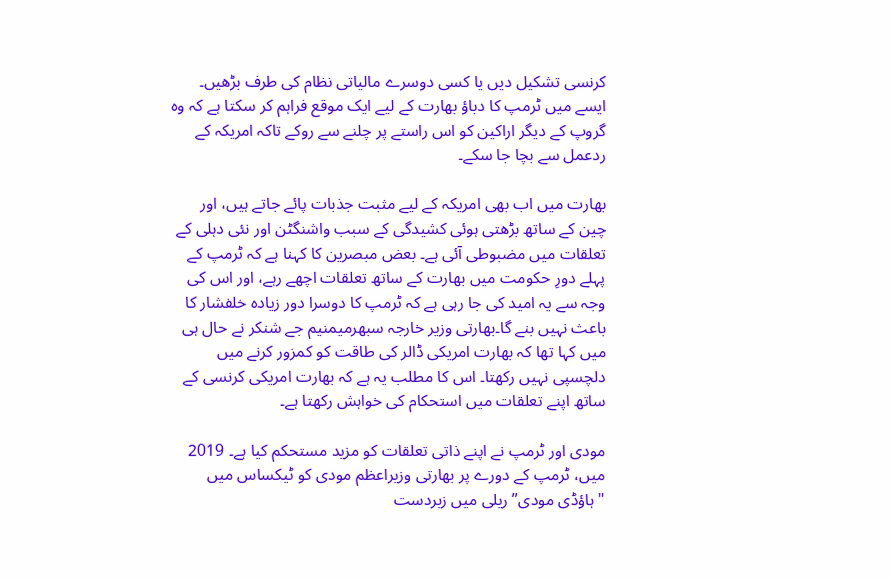کرنسی تشکیل دیں یا کسی دوسرے مالیاتی نظام کی طرف بڑھیں۔ ایسے میں ٹرمپ کا دباؤ بھارت کے لیے ایک موقع فراہم کر سکتا ہے کہ وہ گروپ کے دیگر اراکین کو اس راستے پر چلنے سے روکے تاکہ امریکہ کے ردعمل سے بچا جا سکے۔

بھارت میں اب بھی امریکہ کے لیے مثبت جذبات پائے جاتے ہیں، اور چین کے ساتھ بڑھتی ہوئی کشیدگی کے سبب واشنگٹن اور نئی دہلی کے تعلقات میں مضبوطی آئی ہے۔ بعض مبصرین کا کہنا ہے کہ ٹرمپ کے پہلے دورِ حکومت میں بھارت کے ساتھ تعلقات اچھے رہے، اور اس کی وجہ سے یہ امید کی جا رہی ہے کہ ٹرمپ کا دوسرا دور زیادہ خلفشار کا باعث نہیں بنے گا۔بھارتی وزیر خارجہ سبھرمیمنیم جے شنکر نے حال ہی میں کہا تھا کہ بھارت امریکی ڈالر کی طاقت کو کمزور کرنے میں دلچسپی نہیں رکھتا۔ اس کا مطلب یہ ہے کہ بھارت امریکی کرنسی کے ساتھ اپنے تعلقات میں استحکام کی خواہش رکھتا ہے۔

مودی اور ٹرمپ نے اپنے ذاتی تعلقات کو مزید مستحکم کیا ہے۔ 2019 میں، ٹرمپ کے دورے پر بھارتی وزیراعظم مودی کو ٹیکساس میں "ہاؤڈی مودی” ریلی میں زبردست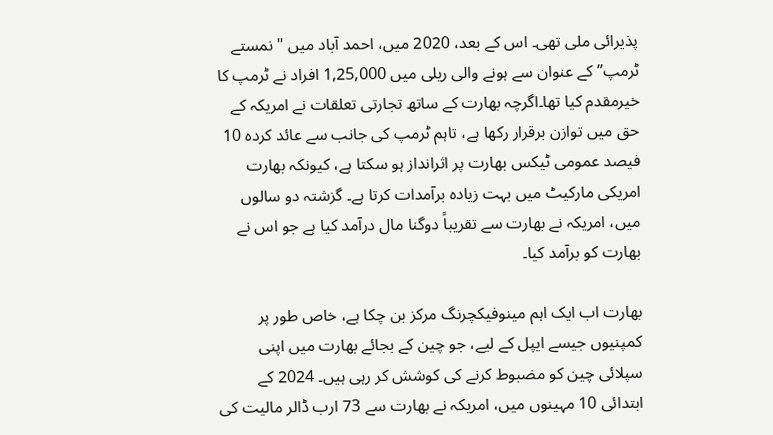پذیرائی ملی تھی۔ اس کے بعد، 2020 میں، احمد آباد میں "نمستے ٹرمپ” کے عنوان سے ہونے والی ریلی میں 1,25,000 افراد نے ٹرمپ کا خیرمقدم کیا تھا۔اگرچہ بھارت کے ساتھ تجارتی تعلقات نے امریکہ کے حق میں توازن برقرار رکھا ہے، تاہم ٹرمپ کی جانب سے عائد کردہ 10 فیصد عمومی ٹیکس بھارت پر اثرانداز ہو سکتا ہے، کیونکہ بھارت امریکی مارکیٹ میں بہت زیادہ برآمدات کرتا ہے۔ گزشتہ دو سالوں میں، امریکہ نے بھارت سے تقریباً دوگنا مال درآمد کیا ہے جو اس نے بھارت کو برآمد کیا۔

بھارت اب ایک اہم مینوفیکچرنگ مرکز بن چکا ہے، خاص طور پر کمپنیوں جیسے ایپل کے لیے، جو چین کے بجائے بھارت میں اپنی سپلائی چین کو مضبوط کرنے کی کوشش کر رہی ہیں۔ 2024 کے ابتدائی 10 مہینوں میں، امریکہ نے بھارت سے 73 ارب ڈالر مالیت کی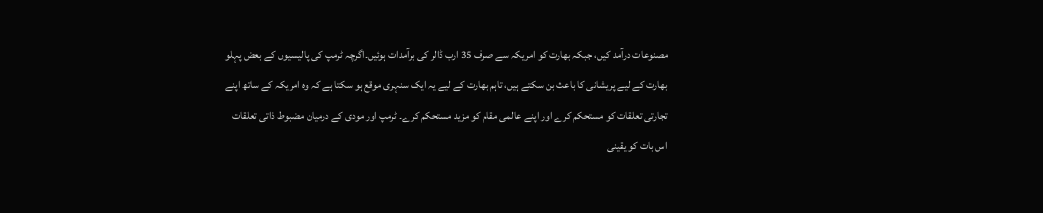مصنوعات درآمد کیں، جبکہ بھارت کو امریکہ سے صرف 35 ارب ڈالر کی برآمدات ہوئیں۔اگرچہ ٹرمپ کی پالیسیوں کے بعض پہلو بھارت کے لیے پریشانی کا باعث بن سکتے ہیں، تاہم بھارت کے لیے یہ ایک سنہری موقع ہو سکتا ہے کہ وہ امریکہ کے ساتھ اپنے تجارتی تعلقات کو مستحکم کرے اور اپنے عالمی مقام کو مزید مستحکم کرے۔ ٹرمپ اور مودی کے درمیان مضبوط ذاتی تعلقات اس بات کو یقینی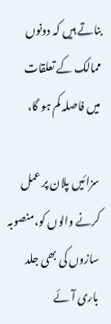بناتے ہیں کہ دونوں ممالک کے تعلقات میں فاصلہ کم ہو گا،

سزائیں پلان پر عمل کرنے والوں کو،منصوبہ سازوں کی بھی جلد باری آئے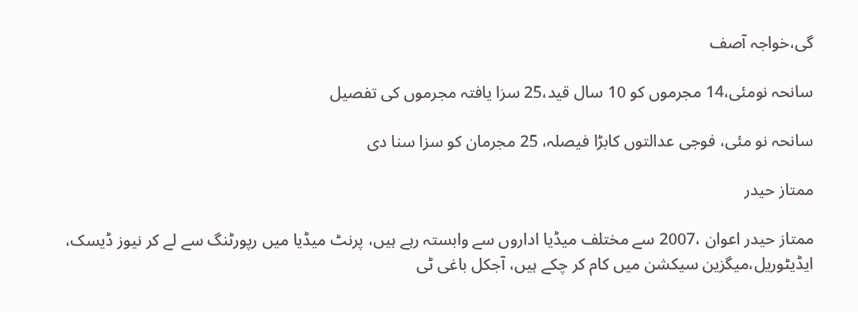گی،خواجہ آصف

سانحہ نومئی،14 مجرموں کو 10 سال قید،25 سزا یافتہ مجرموں کی تفصیل

سانحہ نو مئی، فوجی عدالتوں کابڑا فیصلہ، 25 مجرمان کو سزا سنا دی

ممتاز حیدر

ممتاز حیدر اعوان ،2007 سے مختلف میڈیا اداروں سے وابستہ رہے ہیں، پرنٹ میڈیا میں رپورٹنگ سے لے کر نیوز ڈیسک، ایڈیٹوریل،میگزین سیکشن میں کام کر چکے ہیں، آجکل باغی ٹی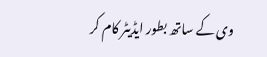وی کے ساتھ بطور ایڈیٹر کام کر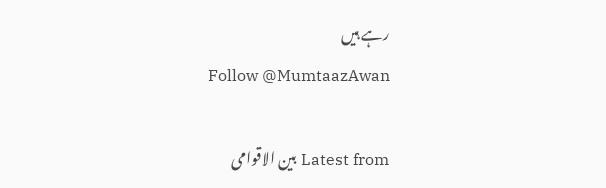رہے ہیں
Follow @MumtaazAwan

Latest from بین الاقوامی